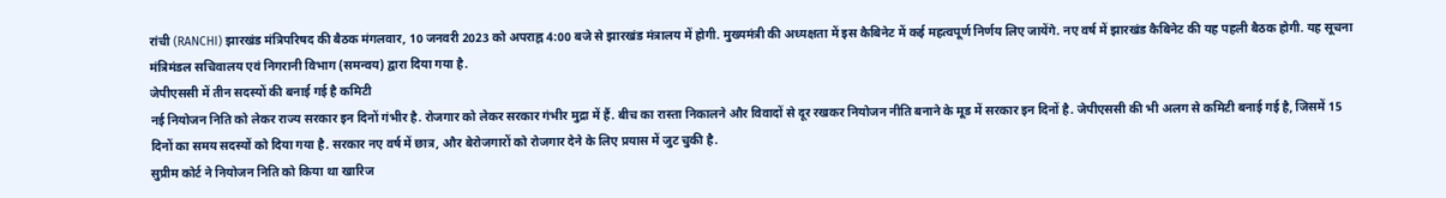रांची (RANCHI) झारखंड मंत्रिपरिषद की बैठक मंगलवार, 10 जनवरी 2023 को अपराह्न 4:00 बजे से झारखंड मंत्रालय में होगी. मुख्यमंत्री की अध्यक्षता में इस कैबिनेट में कई महत्वपूर्ण निर्णय लिए जायेंगे. नए वर्ष में झारखंड कैबिनेट की यह पहली बैठक होगी. यह सूचना मंत्रिमंडल सचिवालय एवं निगरानी विभाग (समन्वय) द्वारा दिया गया है.
जेपीएससी में तीन सदस्यों की बनाई गई है कमिटी
नई नियोजन निति को लेकर राज्य सरकार इन दिनों गंभीर है. रोजगार को लेकर सरकार गंभीर मुद्रा में हैं. बीच का रास्ता निकालने और विवादों से दूर रखकर नियोजन नीति बनाने के मूड में सरकार इन दिनों है. जेपीएससी की भी अलग से कमिटी बनाई गई है, जिसमें 15 दिनों का समय सदस्यों को दिया गया है. सरकार नए वर्ष में छात्र, और बेरोजगारों को रोजगार देने के लिए प्रयास में जुट चुकी है.
सुप्रीम कोर्ट ने नियोजन निति को किया था खारिज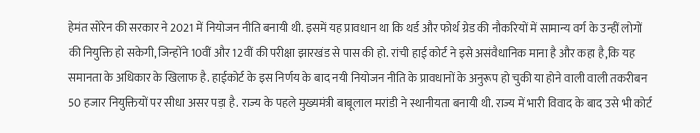हेमंत सोरेन की सरकार ने 2021 में नियोजन नीति बनायी थी. इसमें यह प्रावधान था कि थर्ड और फोर्थ ग्रेड की नौकरियों में सामान्य वर्ग के उन्हीं लोगों की नियुक्ति हो सकेगी, जिन्होंने 10वीं और 12वीं की परीक्षा झारखंड से पास की हो. रांची हाई कोर्ट ने इसे असंवैधानिक माना है और कहा है,कि यह समानता के अधिकार के खिलाफ है. हाईकोर्ट के इस निर्णय के बाद नयी नियोजन नीति के प्रावधानों के अनुरूप हो चुकी या होने वाली वाली तकरीबन 50 हजार नियुक्तियों पर सीधा असर पड़ा है. राज्य के पहले मुख्यमंत्री बाबूलाल मरांडी ने स्थानीयता बनायी थी. राज्य में भारी विवाद के बाद उसे भी कोर्ट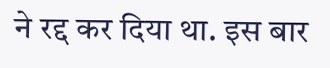ने रद्द कर दिया था. इस बार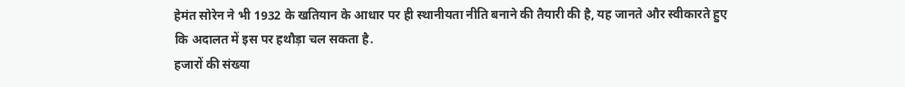हेमंत सोरेन ने भी 1932 के खतियान के आधार पर ही स्थानीयता नीति बनाने की तैयारी की है, यह जानते और स्वीकारते हुए कि अदालत में इस पर हथौड़ा चल सकता है.
हजारों की संख्या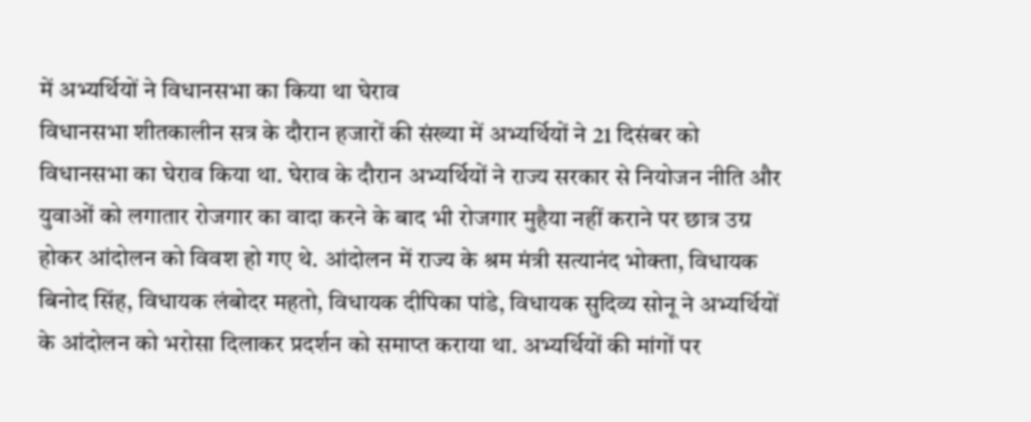में अभ्यर्थियों ने विधानसभा का किया था घेराव
विधानसभा शीतकालीन सत्र के दौरान हजारों की संख्या में अभ्यर्थियों ने 21 दिसंबर को विधानसभा का घेराव किया था. घेराव के दौरान अभ्यर्थियों ने राज्य सरकार से नियोजन नीति और युवाओं को लगातार रोजगार का वादा करने के बाद भी रोजगार मुहैया नहीं कराने पर छात्र उग्र होकर आंदोलन को विवश हो गए थे. आंदोलन में राज्य के श्रम मंत्री सत्यानंद भोक्ता, विधायक बिनोद सिंह, विधायक लंबोदर महतो, विधायक दीपिका पांडे, विधायक सुदिव्य सोनू ने अभ्यर्थियों के आंदोलन को भरोसा दिलाकर प्रदर्शन को समाप्त कराया था. अभ्यर्थियों की मांगों पर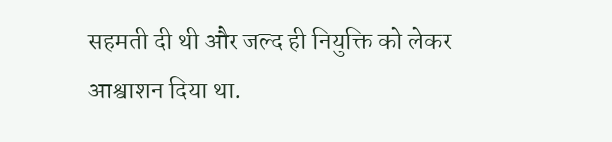सहमती दी थी और जल्द ही नियुक्ति को लेकर आश्वाशन दिया था.